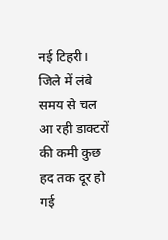नई टिहरी। जिले में लंबे समय से चल आ रही डाक्टरों की कमी कुछ हद तक दूर हो गई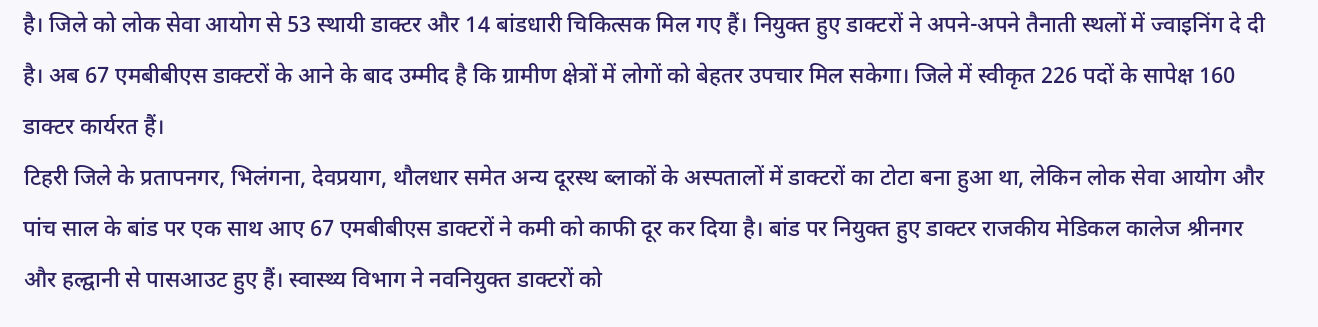है। जिले को लोक सेवा आयोग से 53 स्थायी डाक्टर और 14 बांडधारी चिकित्सक मिल गए हैं। नियुक्त हुए डाक्टरों ने अपने-अपने तैनाती स्थलों में ज्वाइनिंग दे दी है। अब 67 एमबीबीएस डाक्टरों के आने के बाद उम्मीद है कि ग्रामीण क्षेत्रों में लोगों को बेहतर उपचार मिल सकेगा। जिले में स्वीकृत 226 पदों के सापेक्ष 160 डाक्टर कार्यरत हैं।
टिहरी जिले के प्रतापनगर, भिलंगना, देवप्रयाग, थौलधार समेत अन्य दूरस्थ ब्लाकों के अस्पतालों में डाक्टरों का टोटा बना हुआ था, लेकिन लोक सेवा आयोग और पांच साल के बांड पर एक साथ आए 67 एमबीबीएस डाक्टरों ने कमी को काफी दूर कर दिया है। बांड पर नियुक्त हुए डाक्टर राजकीय मेडिकल कालेज श्रीनगर और हल्द्वानी से पासआउट हुए हैं। स्वास्थ्य विभाग ने नवनियुक्त डाक्टरों को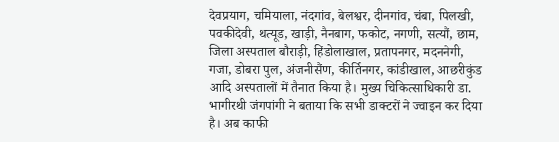देवप्रयाग, चमियाला, नंदगांव, बेलश्वर, दीनगांव, चंबा, पिलखी, पवकीदेवी, थत्यूड, खाड़ी, नैनबाग, फकोट, नगणी, सत्यौं, छाम, जिला अस्पताल बौराड़ी, हिंडोलाखाल, प्रतापनगर, मदननेगी, गजा, डोबरा पुल, अंजनीसैंण, कीर्तिनगर, कांडीखाल, आछरीकुंड आदि अस्पतालों में तैनात किया है। मुख्य चिकित्साधिकारी डा. भागीरथी जंगपांगी ने बताया कि सभी डाक्टरों ने ज्वाइन कर दिया है। अब काफी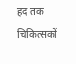हद तक चिकित्सकों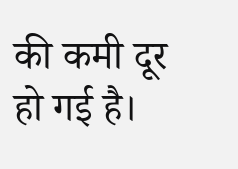की कमी दूर हो गई है।